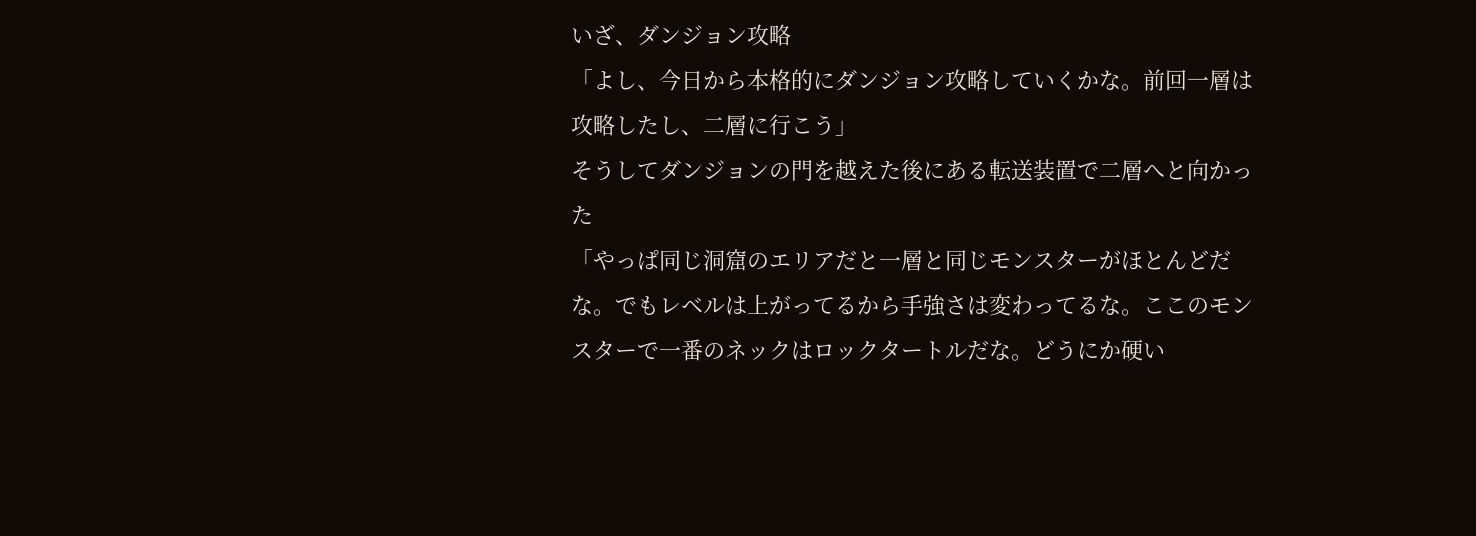いざ、ダンジョン攻略
「よし、今日から本格的にダンジョン攻略していくかな。前回一層は攻略したし、二層に行こう」
そうしてダンジョンの門を越えた後にある転送装置で二層へと向かった
「やっぱ同じ洞窟のエリアだと一層と同じモンスターがほとんどだな。でもレベルは上がってるから手強さは変わってるな。ここのモンスターで一番のネックはロックタートルだな。どうにか硬い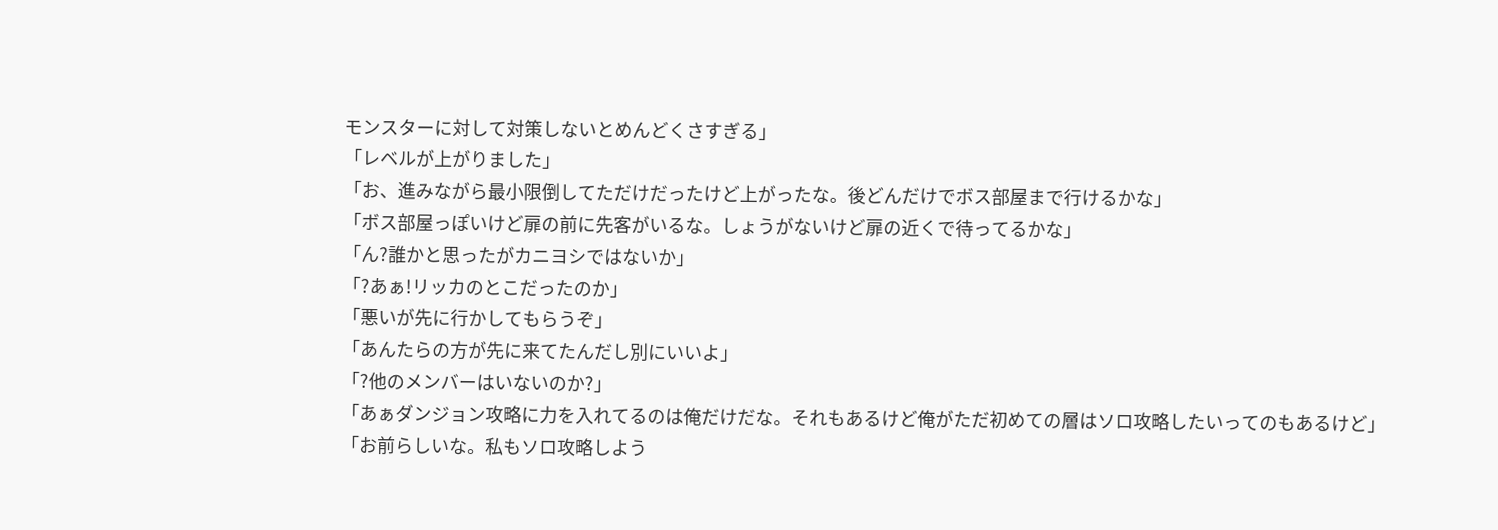モンスターに対して対策しないとめんどくさすぎる」
「レベルが上がりました」
「お、進みながら最小限倒してただけだったけど上がったな。後どんだけでボス部屋まで行けるかな」
「ボス部屋っぽいけど扉の前に先客がいるな。しょうがないけど扉の近くで待ってるかな」
「ん?誰かと思ったがカニヨシではないか」
「?あぁ!リッカのとこだったのか」
「悪いが先に行かしてもらうぞ」
「あんたらの方が先に来てたんだし別にいいよ」
「?他のメンバーはいないのか?」
「あぁダンジョン攻略に力を入れてるのは俺だけだな。それもあるけど俺がただ初めての層はソロ攻略したいってのもあるけど」
「お前らしいな。私もソロ攻略しよう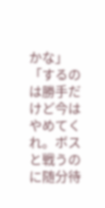かな」
「するのは勝手だけど今はやめてくれ。ボスと戦うのに随分待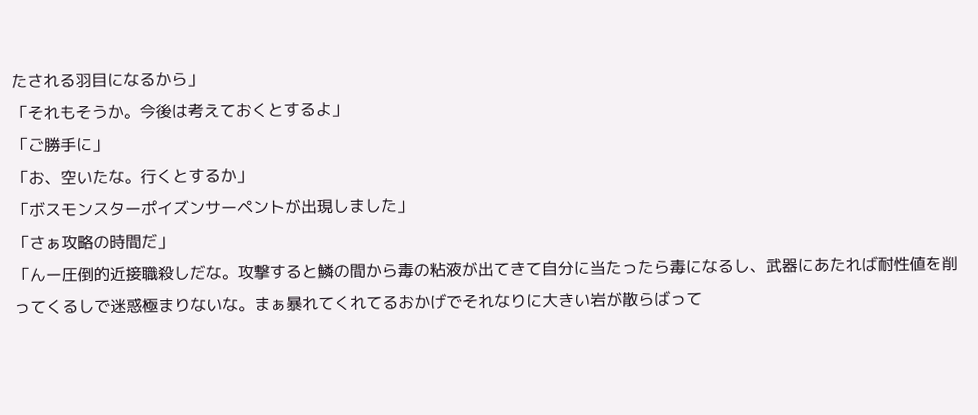たされる羽目になるから」
「それもそうか。今後は考えておくとするよ」
「ご勝手に」
「お、空いたな。行くとするか」
「ボスモンスターポイズンサーペントが出現しました」
「さぁ攻略の時間だ」
「んー圧倒的近接職殺しだな。攻撃すると鱗の間から毒の粘液が出てきて自分に当たったら毒になるし、武器にあたれば耐性値を削ってくるしで迷惑極まりないな。まぁ暴れてくれてるおかげでそれなりに大きい岩が散らばって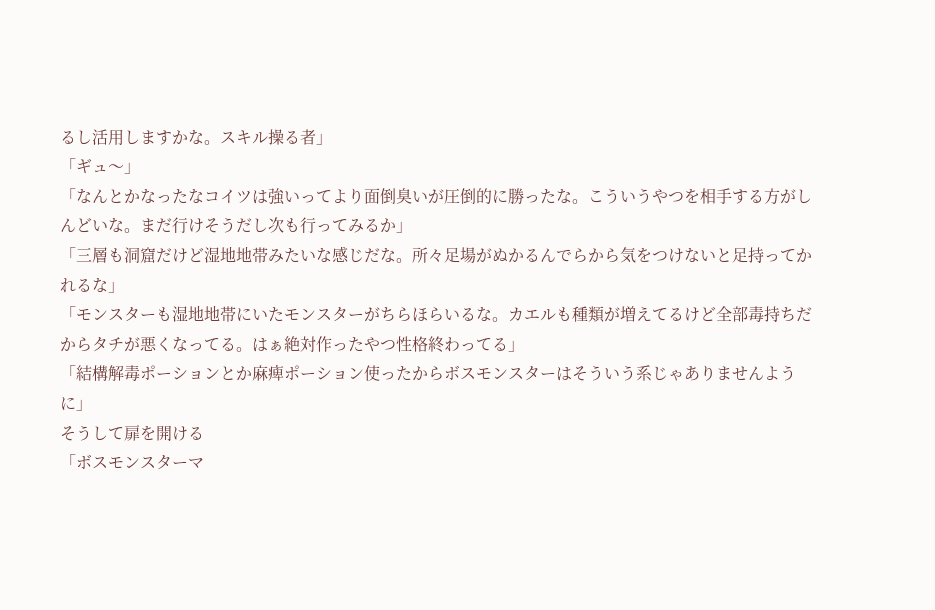るし活用しますかな。スキル操る者」
「ギュ〜」
「なんとかなったなコイツは強いってより面倒臭いが圧倒的に勝ったな。こういうやつを相手する方がしんどいな。まだ行けそうだし次も行ってみるか」
「三層も洞窟だけど湿地地帯みたいな感じだな。所々足場がぬかるんでらから気をつけないと足持ってかれるな」
「モンスターも湿地地帯にいたモンスターがちらほらいるな。カエルも種類が増えてるけど全部毒持ちだからタチが悪くなってる。はぁ絶対作ったやつ性格終わってる」
「結構解毒ポーションとか麻痺ポーション使ったからボスモンスターはそういう系じゃありませんように」
そうして扉を開ける
「ボスモンスターマ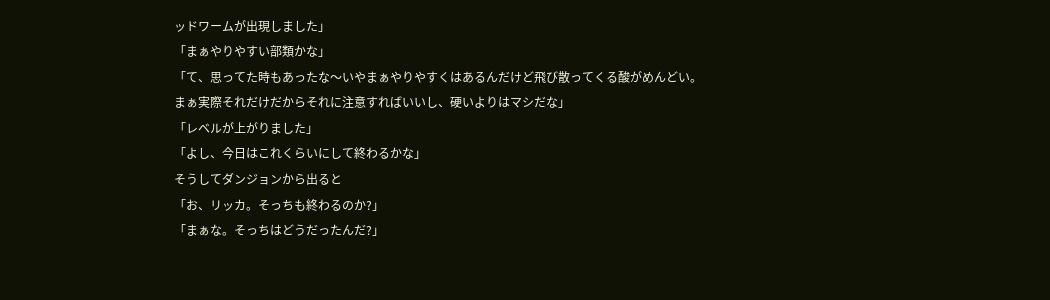ッドワームが出現しました」
「まぁやりやすい部類かな」
「て、思ってた時もあったな〜いやまぁやりやすくはあるんだけど飛び散ってくる酸がめんどい。まぁ実際それだけだからそれに注意すればいいし、硬いよりはマシだな」
「レベルが上がりました」
「よし、今日はこれくらいにして終わるかな」
そうしてダンジョンから出ると
「お、リッカ。そっちも終わるのか?」
「まぁな。そっちはどうだったんだ?」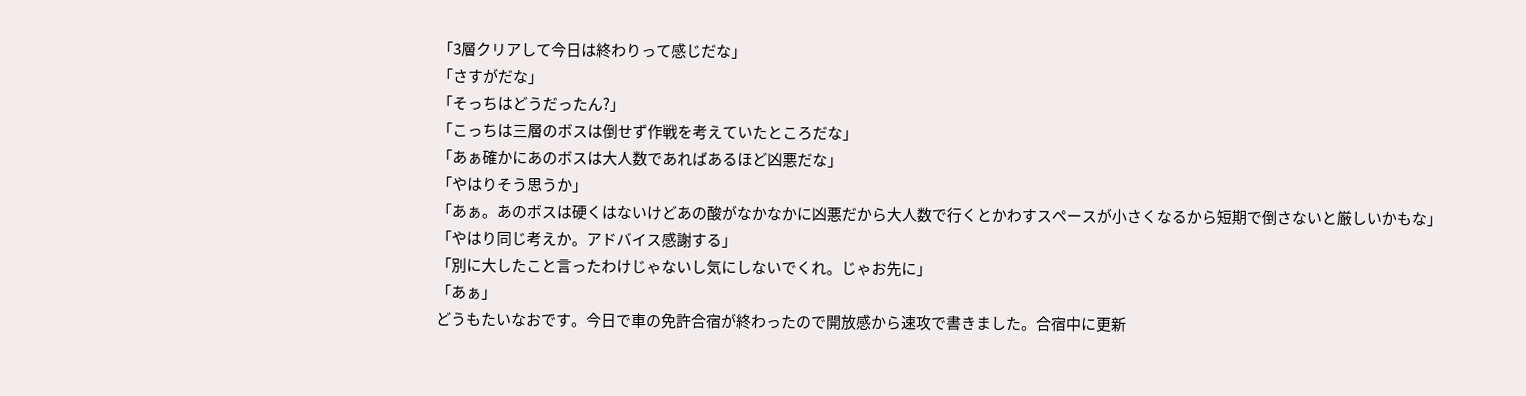「3層クリアして今日は終わりって感じだな」
「さすがだな」
「そっちはどうだったん?」
「こっちは三層のボスは倒せず作戦を考えていたところだな」
「あぁ確かにあのボスは大人数であればあるほど凶悪だな」
「やはりそう思うか」
「あぁ。あのボスは硬くはないけどあの酸がなかなかに凶悪だから大人数で行くとかわすスペースが小さくなるから短期で倒さないと厳しいかもな」
「やはり同じ考えか。アドバイス感謝する」
「別に大したこと言ったわけじゃないし気にしないでくれ。じゃお先に」
「あぁ」
どうもたいなおです。今日で車の免許合宿が終わったので開放感から速攻で書きました。合宿中に更新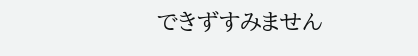できずすみません